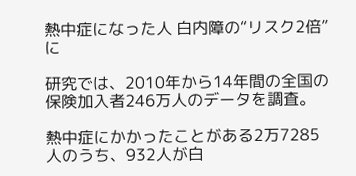熱中症になった人 白内障の“リスク2倍”に

研究では、2010年から14年間の全国の保険加入者246万人のデータを調査。

熱中症にかかったことがある2万7285人のうち、932人が白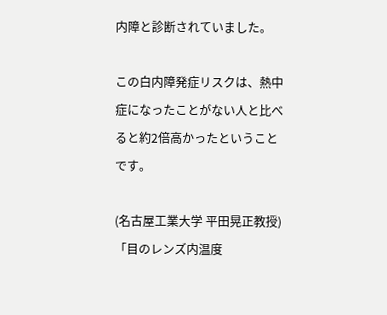内障と診断されていました。

この白内障発症リスクは、熱中症になったことがない人と比べると約2倍高かったということです。

(名古屋工業大学 平田晃正教授)
「目のレンズ内温度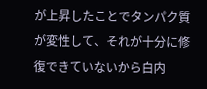が上昇したことでタンパク質が変性して、それが十分に修復できていないから白内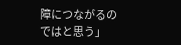障につながるのではと思う」